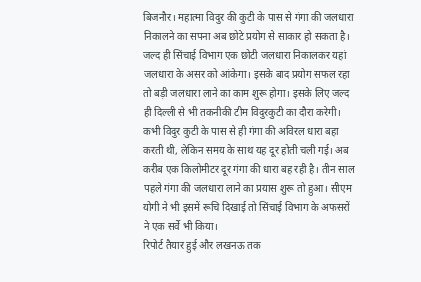बिजनौर। महात्मा विदुर की कुटी के पास से गंगा की जलधारा निकालने का सपना अब छोटे प्रयोग से साकार हो सकता है। जल्द ही सिंचाई विभाग एक छोटी जलधारा निकालकर यहां जलधारा के असर को आंकेगा। इसके बाद प्रयोग सफल रहा तो बड़ी जलधारा लाने का काम शुरू होगा। इसके लिए जल्द ही दिल्ली से भी तकनीकी टीम विदुरकुटी का दौरा करेगी।
कभी विदुर कुटी के पास से ही गंगा की अविरल धारा बहा करती थी, लेकिन समय के साथ यह दूर होती चली गई। अब करीब एक किलोमीटर दूर गंगा की धारा बह रही है। तीन साल पहले गंगा की जलधारा लाने का प्रयास शुरू तो हुआ। सीएम योगी ने भी इसमें रूचि दिखाई तो सिंचाई विभाग के अफसरों ने एक सर्वे भी किया।
रिपोर्ट तैयार हुई और लखनऊ तक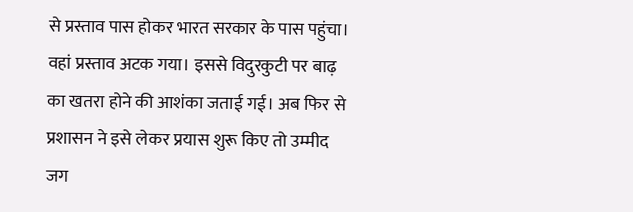से प्रस्ताव पास होकर भारत सरकार के पास पहुंचा। वहां प्रस्ताव अटक गया। इससे विदुरकुटी पर बाढ़ का खतरा होने की आशंका जताई गई। अब फिर से प्रशासन ने इसे लेकर प्रयास शुरू किए तो उम्मीद जग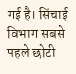गई है। सिंचाई विभाग सबसे पहले छोटी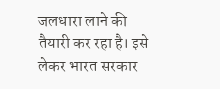जलधारा लाने की तैयारी कर रहा है। इसे लेकर भारत सरकार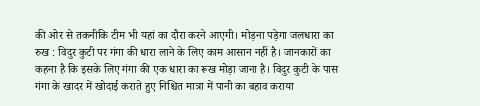की ओर से तकनीकि टीम भी यहां का दौरा करने आएगी। मोड़ना पड़ेगा जलधारा का रुख : विदुर कुटी पर गंगा की धारा लाने के लिए काम आसान नहीं है। जानकारों का कहना है कि इसके लिए गंगा की एक धारा का रूख मोड़ा जाना है। विदुर कुटी के पास गंगा के खादर में खोदाई कराते हुए निश्चित मात्रा में पानी का बहाव कराया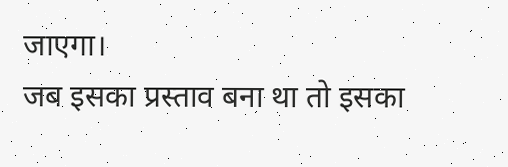जाएगा।
जब इसका प्रस्ताव बना था तो इसका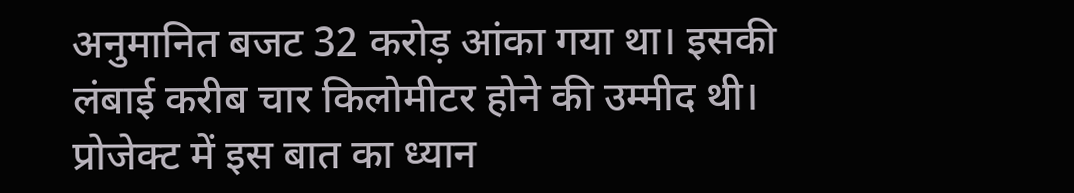अनुमानित बजट 32 करोड़ आंका गया था। इसकी लंबाई करीब चार किलोमीटर होने की उम्मीद थी। प्रोजेक्ट में इस बात का ध्यान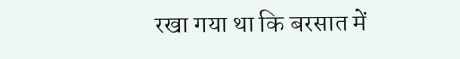रखा गया था कि बरसात में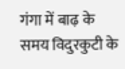गंगा में बाढ़ के समय विदुरकुटी के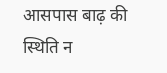आसपास बाढ़ की स्थिति न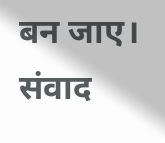बन जाए। संवाद